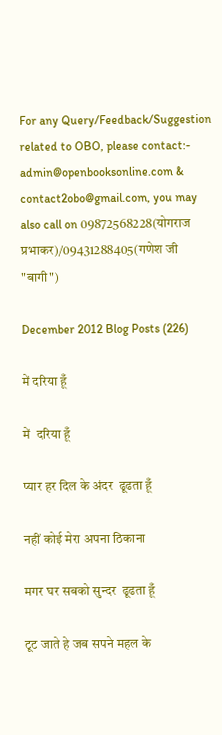For any Query/Feedback/Suggestion related to OBO, please contact:- admin@openbooksonline.com & contact2obo@gmail.com, you may also call on 09872568228(योगराज प्रभाकर)/09431288405(गणेश जी "बागी")

December 2012 Blog Posts (226)

में दरिया हूँ

में  दरिया हूँ

प्यार हर दिल के अंदर  ढूढता हूँ

नहीं कोई मेरा अपना ठिकाना

मगर घर सबको सुन्दर  ढूढता हूँ

टूट जाते हे जब सपने महल के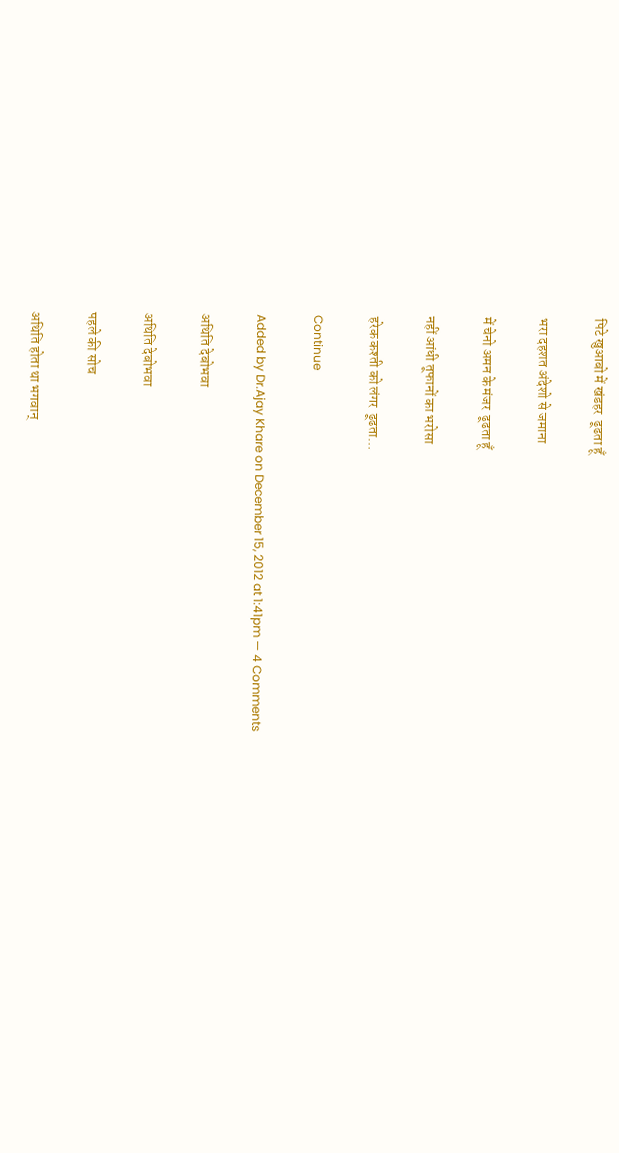पिटे खुआबो में खंडहर  ढूढता हूँ

भरा दहशत अंदेशो से जमाना

में चेनो अमन के मंजर  ढूढता हूँ

नहीं आंधी तूफानों का भरोसा

हरेक कश्ती को लंगर  ढूढता…

Continue

Added by Dr.Ajay Khare on December 15, 2012 at 1:41pm — 4 Comments

अथिति देबोभवा

अथिति देबोभवा

पहले की सोच

अथिति होता था भगवान्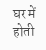घर में होती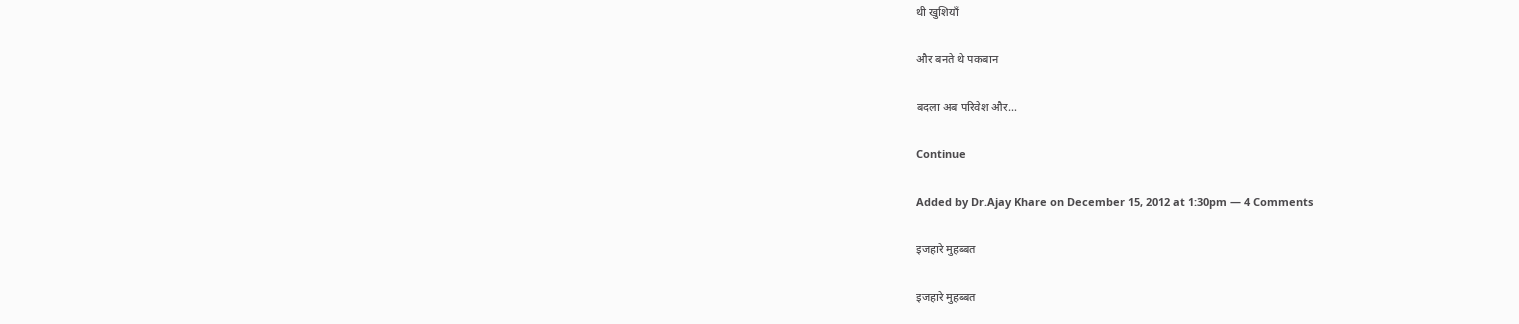थी खुशियाँ

और बनते थे पकबान

बदला अब परिवेश और…

Continue

Added by Dr.Ajay Khare on December 15, 2012 at 1:30pm — 4 Comments

इजहारे मुहब्बत

इजहारे मुहब्बत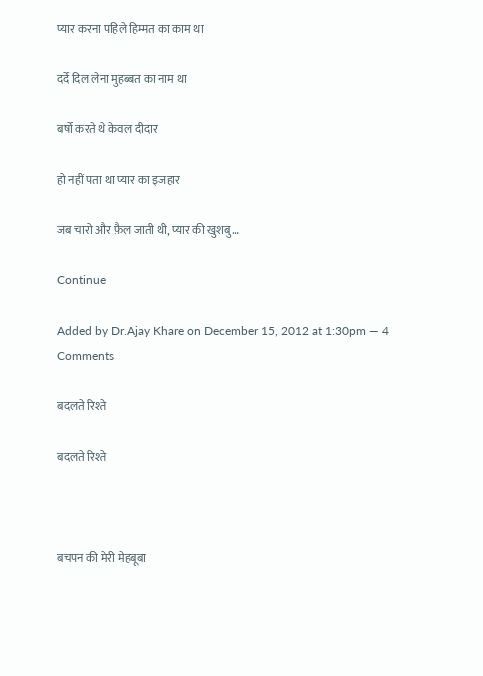प्यार करना पहिले हिम्मत का काम था

दर्दे दिल लेना मुहब्बत का नाम था

बर्षो करते थे केवल दीदार

हो नहीं पता था प्यार का इजहार

जब चारो और फ़ैल जाती थी, प्यार की खुशबु…

Continue

Added by Dr.Ajay Khare on December 15, 2012 at 1:30pm — 4 Comments

बदलते रिश्ते

बदलते रिश्ते



बचपन की मेरी मेहबूबा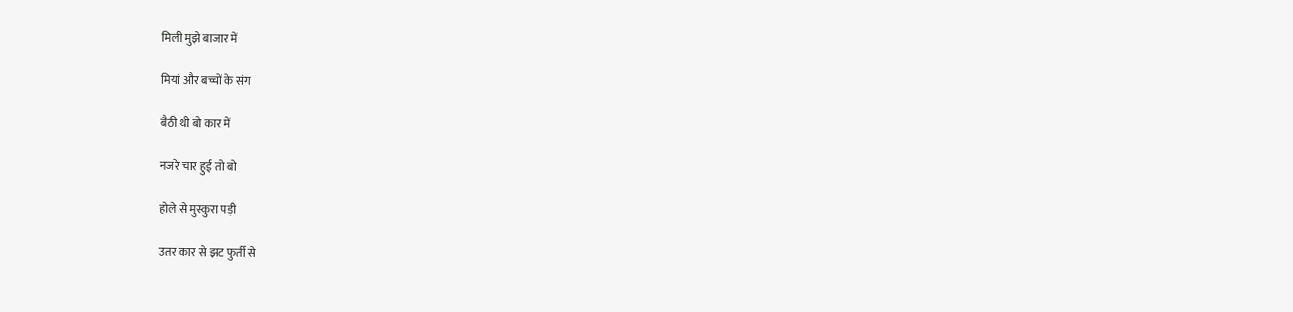मिली मुझे बाजार में

मियां और बच्चों के संग

बैठी थी बो कार में

नजरे चार हुई तो बो

होले से मुस्कुरा पड़ी

उतर कार से झट फुर्ती से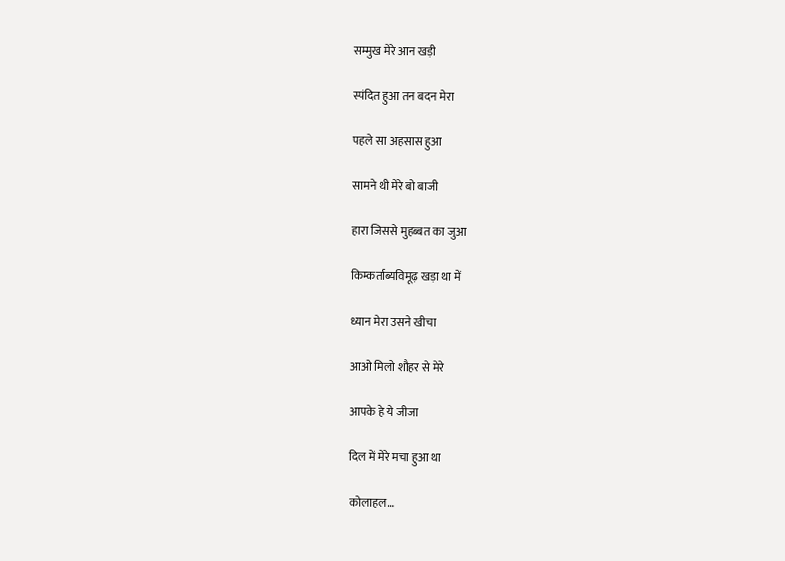सम्मुख मेरे आन खड़ी

स्पंदित हुआ तन बदन मेरा

पहले सा अहसास हुआ

सामने थी मेरे बो बाजी

हारा जिससे मुहब्बत का जुआ

किम्कर्ताब्यविमूढ़ खड़ा था में

ध्यान मेरा उसने खीचा

आओ मिलो शौहर से मेरे

आपके हे ये जीजा

दिल में मेरे मचा हुआ था

कोलाहल…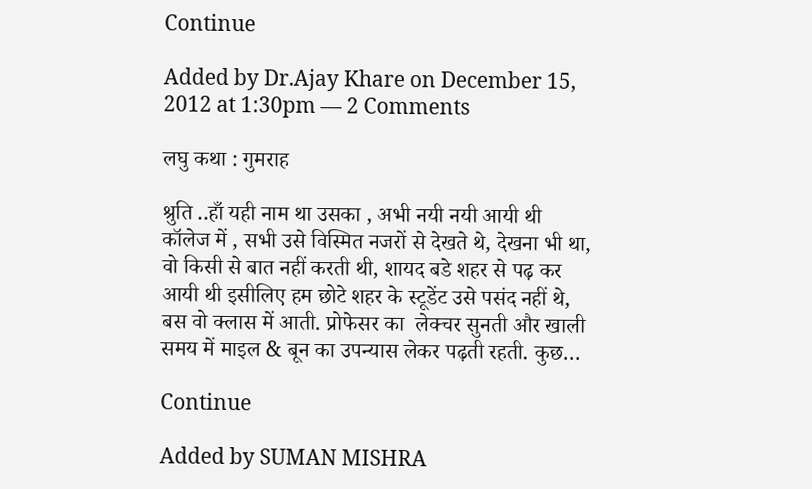Continue

Added by Dr.Ajay Khare on December 15, 2012 at 1:30pm — 2 Comments

लघु कथा : गुमराह

श्रुति ..हाँ यही नाम था उसका , अभी नयी नयी आयी थी कॉलेज में , सभी उसे विस्मित नजरों से देखते थे, देखना भी था, वो किसी से बात नहीं करती थी, शायद बडे शहर से पढ़ कर आयी थी इसीलिए हम छोटे शहर के स्टूडेंट उसे पसंद नहीं थे, बस वो क्लास में आती. प्रोफेसर का  लेक्चर सुनती और खाली समय में माइल & बून का उपन्यास लेकर पढ़ती रहती. कुछ…

Continue

Added by SUMAN MISHRA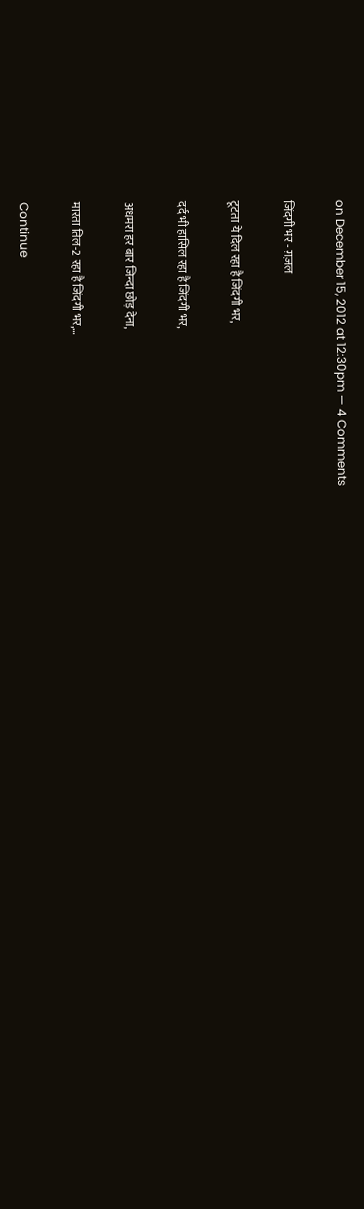on December 15, 2012 at 12:30pm — 4 Comments

जिंदगी भर - ग़ज़ल

टूटता ये दिल रहा है जिंदगी भर,

दर्द भी हासिल रहा है जिंदगी भर,

अधमरा हर बार जिन्दा छोड़ देना,

मारता तिल-2 रहा है जिंदगी भर,…

Continue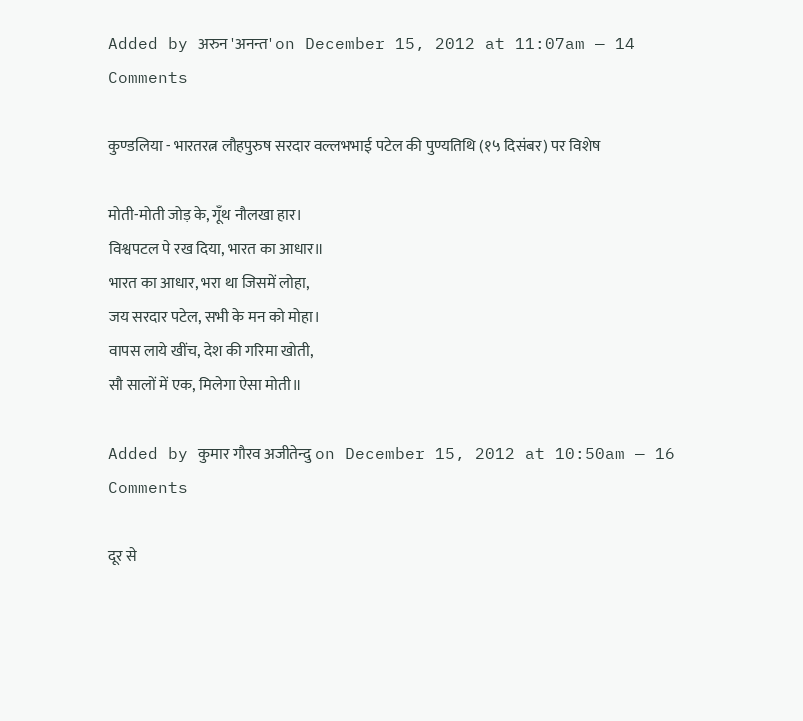Added by अरुन 'अनन्त' on December 15, 2012 at 11:07am — 14 Comments

कुण्डलिया - भारतरत्न लौहपुरुष सरदार वल्लभभाई पटेल की पुण्यतिथि (१५ दिसंबर) पर विशेष

मोती-मोती जोड़ के, गूँथ नौलखा हार।
विश्वपटल पे रख दिया, भारत का आधार॥
भारत का आधार, भरा था जिसमें लोहा,
जय सरदार पटेल, सभी के मन को मोहा।
वापस लाये खींच, देश की गरिमा खोती,
सौ सालों में एक, मिलेगा ऐसा मोती॥

Added by कुमार गौरव अजीतेन्दु on December 15, 2012 at 10:50am — 16 Comments

दूर से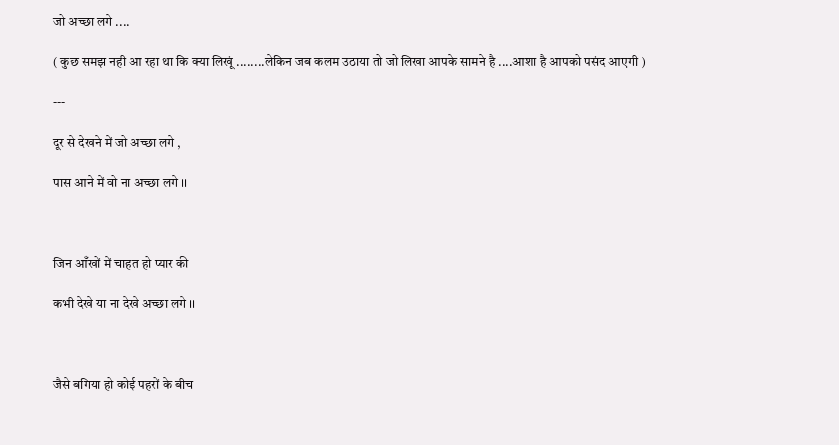जो अच्छा लगे ....

( कुछ समझ नही आ रहा था कि क्या लिखूं ........लेकिन जब कलम उठाया तो जो लिखा आपके सामने है ....आशा है आपको पसंद आएगी )

---

दूर से देखने में जो अच्छा लगे ,

पास आने में वो ना अच्छा लगे ।।



जिन आँखों में चाहत हो प्यार की

कभी देखे या ना देखे अच्छा लगे ।।



जैसे बगिया हो कोई पहरों के बीच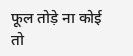फूल तोड़े ना कोई तो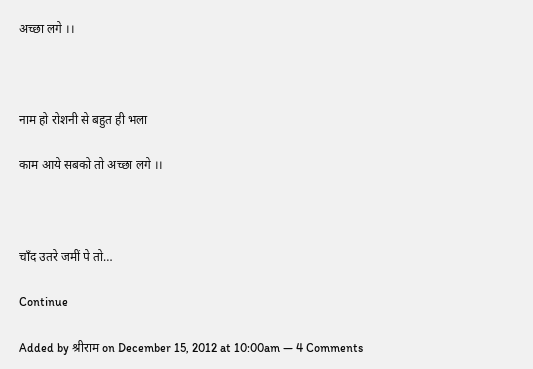अच्छा लगे ।।



नाम हो रोशनी से बहुत ही भला

काम आये सबको तो अच्छा लगे ।।



चाँद उतरे जमीं पे तो…

Continue

Added by श्रीराम on December 15, 2012 at 10:00am — 4 Comments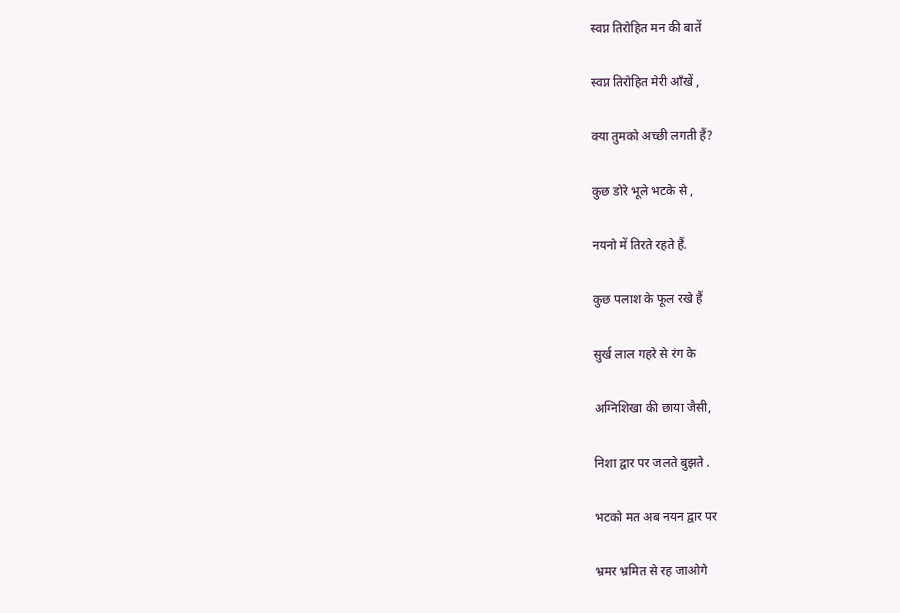स्वप्न तिरोहित मन की बातें

स्वप्न तिरोहित मेरी आँखें ,

क्या तुमको अच्छी लगती हैं?

कुछ डोरे भूले भटके से ,

नयनो में तिरते रहते हैं.

कुछ पलाश के फूल रखे हैं

सुर्ख लाल गहरे से रंग के

अग्निशिखा की छाया जैसी,

निशा द्वार पर जलते बुझते .

भटको मत अब नयन द्वार पर

भ्रमर भ्रमित से रह जाओगे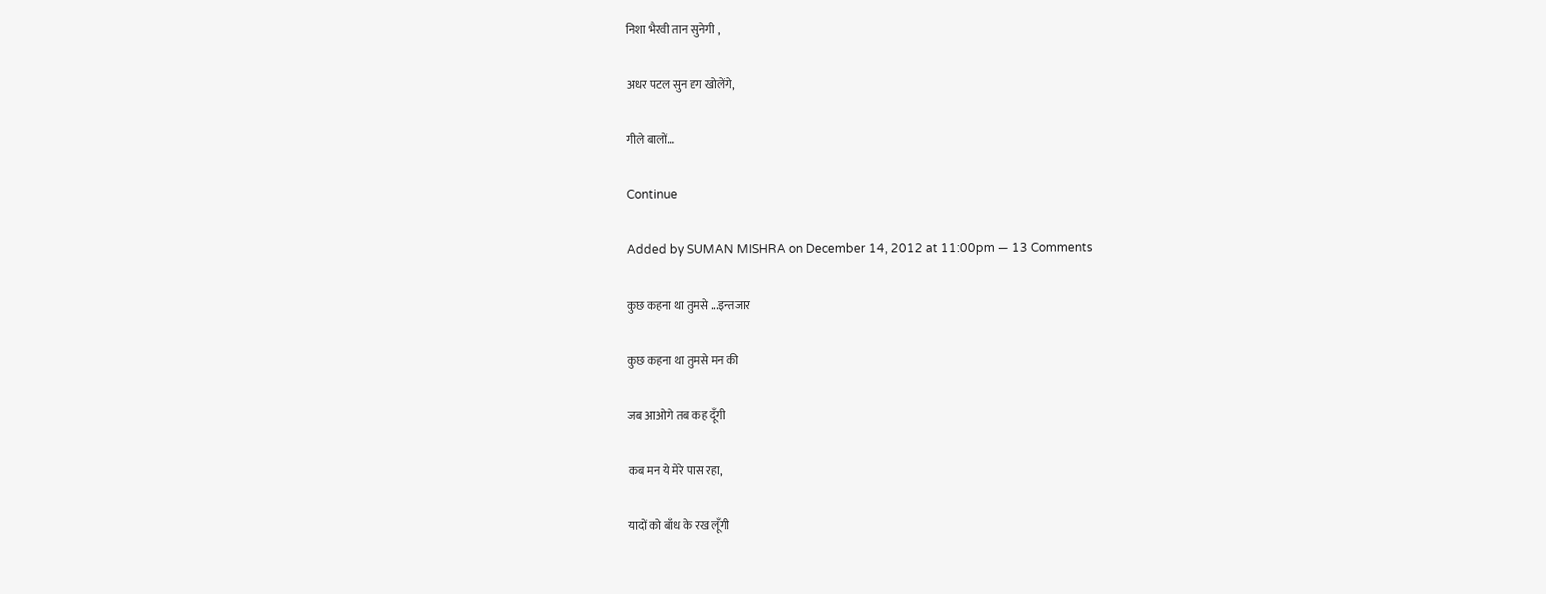निशा भैरवी तान सुनेगी ,

अधर पटल सुन दृग खोलेंगे,

गीले बालों…

Continue

Added by SUMAN MISHRA on December 14, 2012 at 11:00pm — 13 Comments

कुछ कहना था तुमसे ...इन्तजार

कुछ कहना था तुमसे मन की

जब आओगे तब कह दूँगी

कब मन ये मेरे पास रहा,

यादों को बाँध के रख लूँगी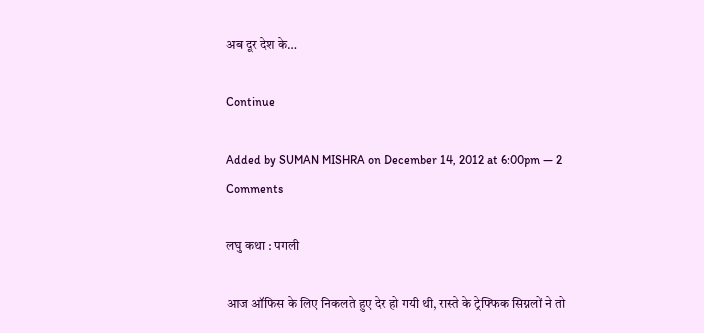अब दूर देश के…

Continue

Added by SUMAN MISHRA on December 14, 2012 at 6:00pm — 2 Comments

लघु कथा : पगली

आज ऑफिस के लिए निकलते हुए देर हो गयी थी, रास्ते के ट्रेफ्फिक सिग्नलों ने तो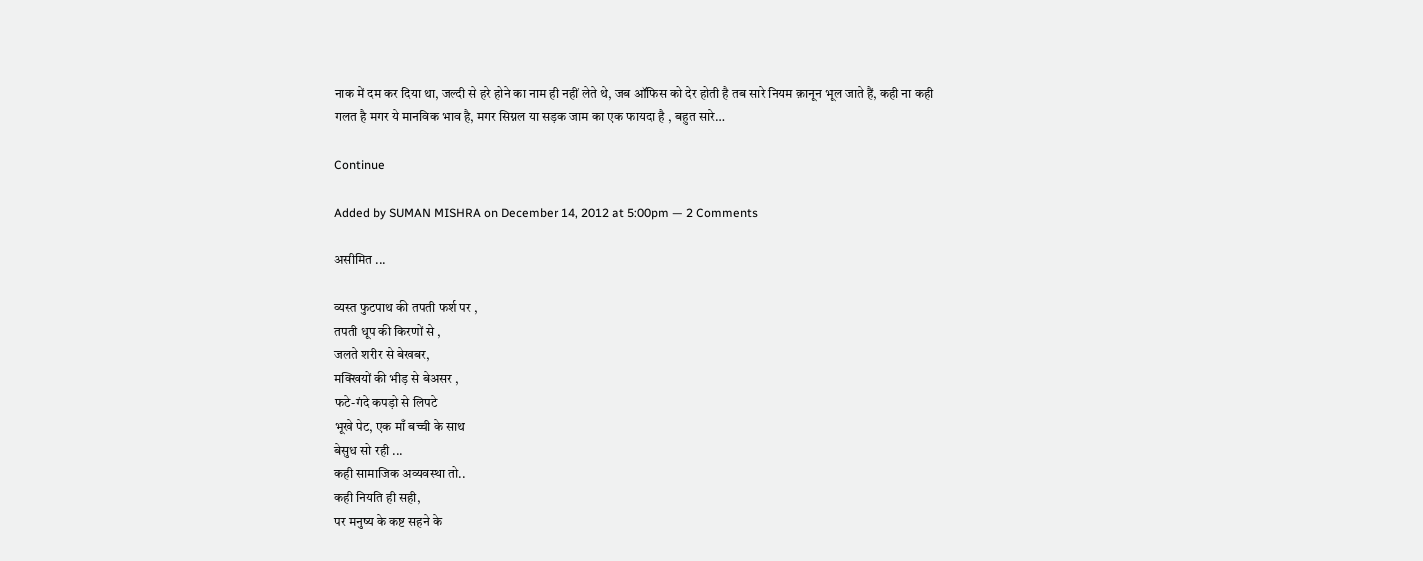नाक में दम कर दिया था, जल्दी से हरे होने का नाम ही नहीं लेते थे, जब ऑफिस को देर होती है तब सारे नियम क़ानून भूल जाते हैं, कही ना कही गलत है मगर ये मानविक भाव है, मगर सिग्नल या सड़क जाम का एक फायदा है , बहुत सारे…

Continue

Added by SUMAN MISHRA on December 14, 2012 at 5:00pm — 2 Comments

असीमित ...

व्यस्त फुटपाथ की तपती फर्श पर ,
तपती धूप की किरणों से ,
जलते शरीर से बेखबर,
मक्खियों की भीड़ से बेअसर ,
फटे-गंदे कपड़ो से लिपटे
भूखे पेट, एक माँ बच्ची के साथ
बेसुध सो रही ...
कही सामाजिक अव्यवस्था तो..
कही नियति ही सही,
पर मनुष्य के कष्ट सहने के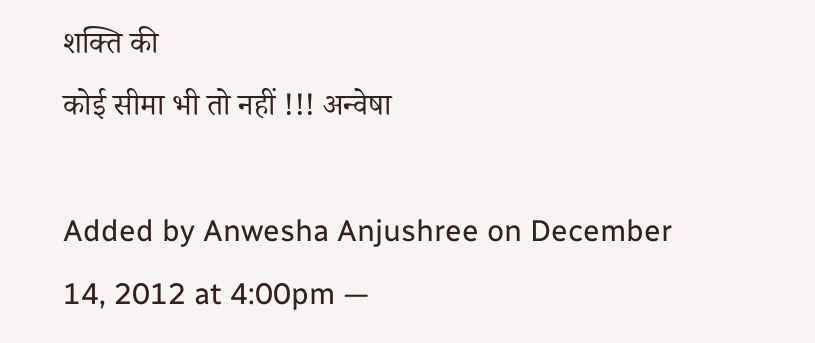शक्ति की
कोई सीमा भी तो नहीं !!! अन्वेषा

Added by Anwesha Anjushree on December 14, 2012 at 4:00pm —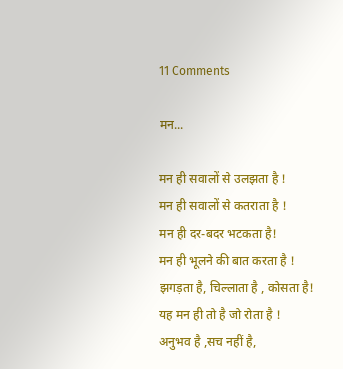11 Comments

मन...

मन ही सवालों से उलझता है !
मन ही सवालों से कतराता है !
मन ही दर-बदर भटकता है!
मन ही भूलने की बात करता है !
झगड़ता है, चिल्लाता है , कोसता है!
यह मन ही तो है जो रोता है !
अनुभव है ,सच नहीं है,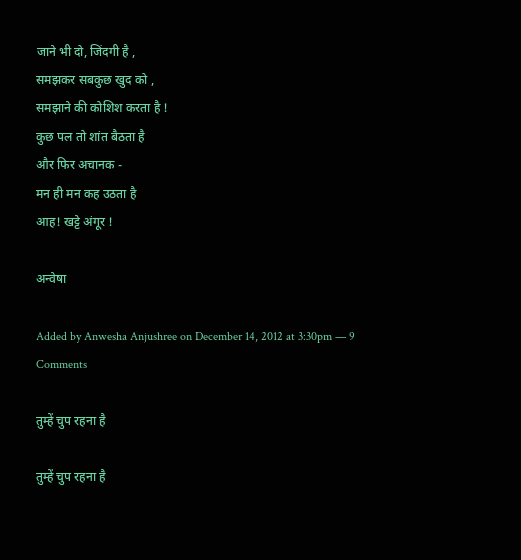जाने भी दो, जिंदगी है ,
समझकर सबकुछ खुद को ,
समझाने की कोशिश करता है !
कुछ पल तो शांत बैठता है
और फिर अचानक -
मन ही मन कह उठता है
आह! खट्टे अंगूर !

अन्वेषा

Added by Anwesha Anjushree on December 14, 2012 at 3:30pm — 9 Comments

तुम्हें चुप रहना है

तुम्हें चुप रहना है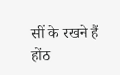सीं के रखने हैं होंठ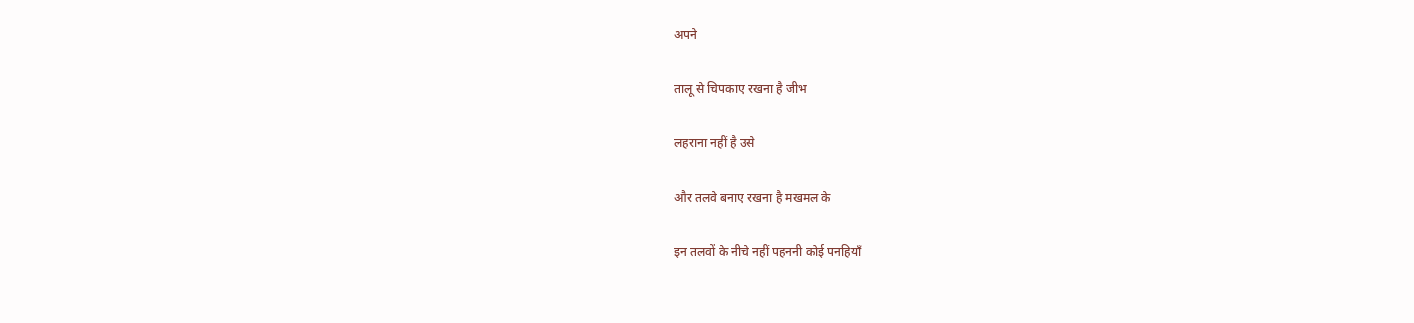अपने

तालू से चिपकाए रखना है जीभ

लहराना नहीं है उसे

और तलवे बनाए रखना है मखमल के

इन तलवों के नीचे नहीं पहननी कोई पनहियाँ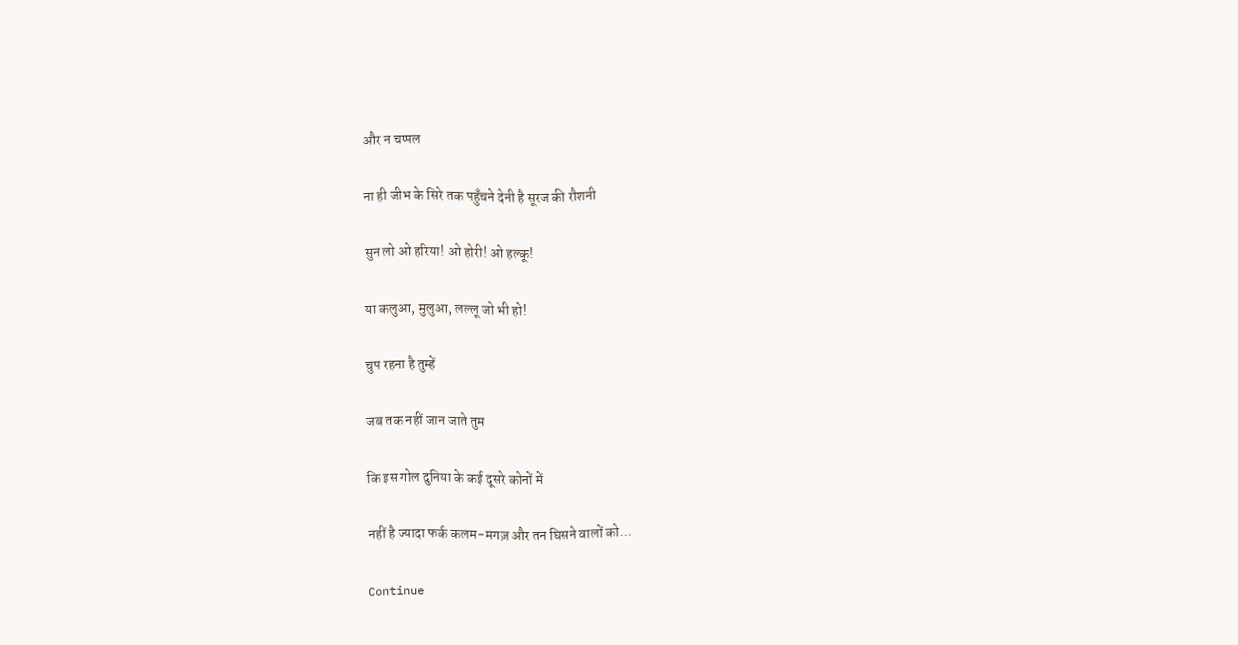और न चप्पल

ना ही जीभ के सिरे तक पहुँचने देनी है सूरज की रौशनी

सुन लो ओ हरिया! ओ होरी! ओ हल्कू!

या कलुआ, मुलुआ, लल्लू जो भी हो!

चुप रहना है तुम्हें

जब तक नहीं जान जाते तुम

कि इस गोल दुनिया के कई दूसरे कोनों में

नहीं है ज्यादा फर्क कलम-मगज़ और तन घिसने वालों को…

Continue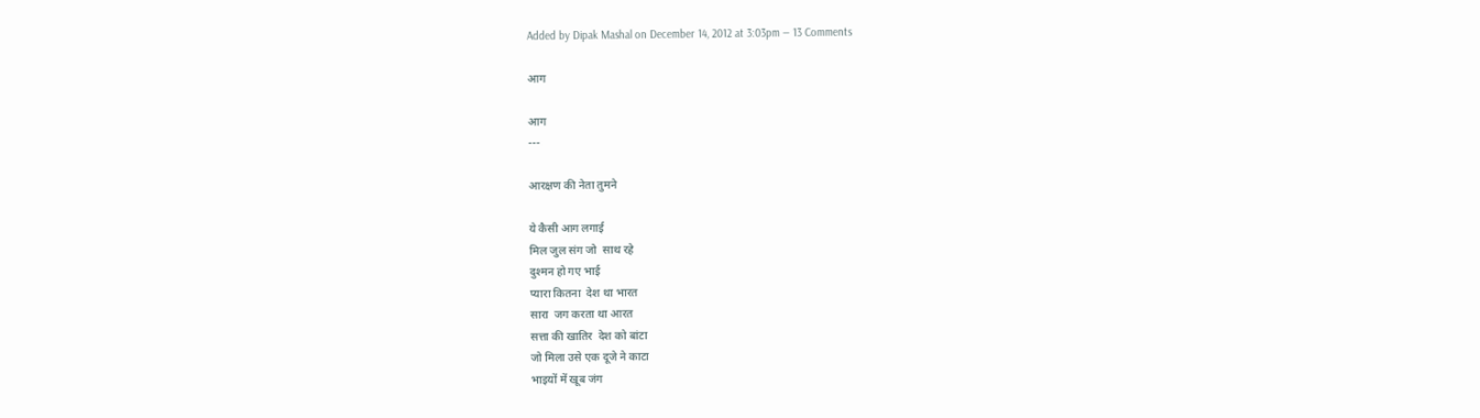Added by Dipak Mashal on December 14, 2012 at 3:03pm — 13 Comments

आग

आग
---

आरक्षण की नेता तुमने

ये कैसी आग लगाई
मिल जुल संग जो  साथ रहे
दुश्मन हो गए भाई
प्यारा कितना  देश था भारत
सारा  जग करता था आरत
सत्ता की खातिर  देश को बांटा
जो मिला उसे एक दूजे ने काटा
भाइयों में खूब जंग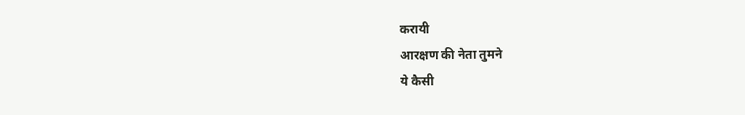करायी
आरक्षण की नेता तुमने
ये कैसी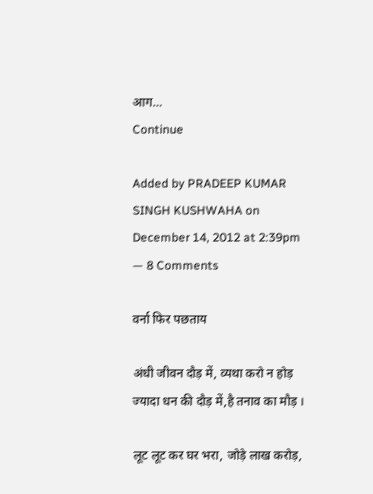आग…
Continue

Added by PRADEEP KUMAR SINGH KUSHWAHA on December 14, 2012 at 2:39pm — 8 Comments

वर्ना फिर पछताय

अंधी जीवन दौड़ में, व्यथा करो न होड़
ज्यादा धन की दौड़ में,है तनाव का मौड़ ।

लूट लूट कर घर भरा, जोड़े लाख करोड़,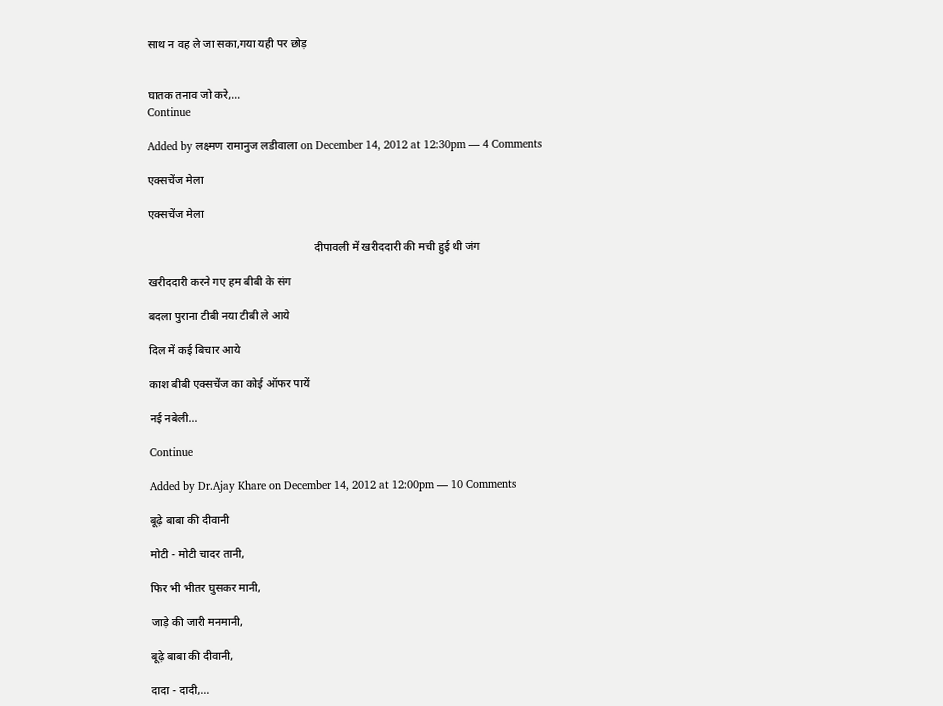साथ न वह ले जा सका,गया यही पर छोड़


घातक तनाव जो करे,…
Continue

Added by लक्ष्मण रामानुज लडीवाला on December 14, 2012 at 12:30pm — 4 Comments

एक्सचेंज मेला

एक्सचेंज मेला

                                                          दीपावली में खरीददारी की मची हुई थी जंग

खरीददारी करने गए हम बीबी के संग

बदला पुराना टीबी नया टीबी ले आये

दिल में कई बिचार आये

काश बीबी एक्सचेंज का कोई ऑफर पायें

नई नबेली…

Continue

Added by Dr.Ajay Khare on December 14, 2012 at 12:00pm — 10 Comments

बूढ़े बाबा की दीवानी

मोटी - मोटी चादर तानी,

फिर भी भीतर घुसकर मानी,

जाड़े की जारी मनमानी,

बूढ़े बाबा की दीवानी,

दादा - दादी,…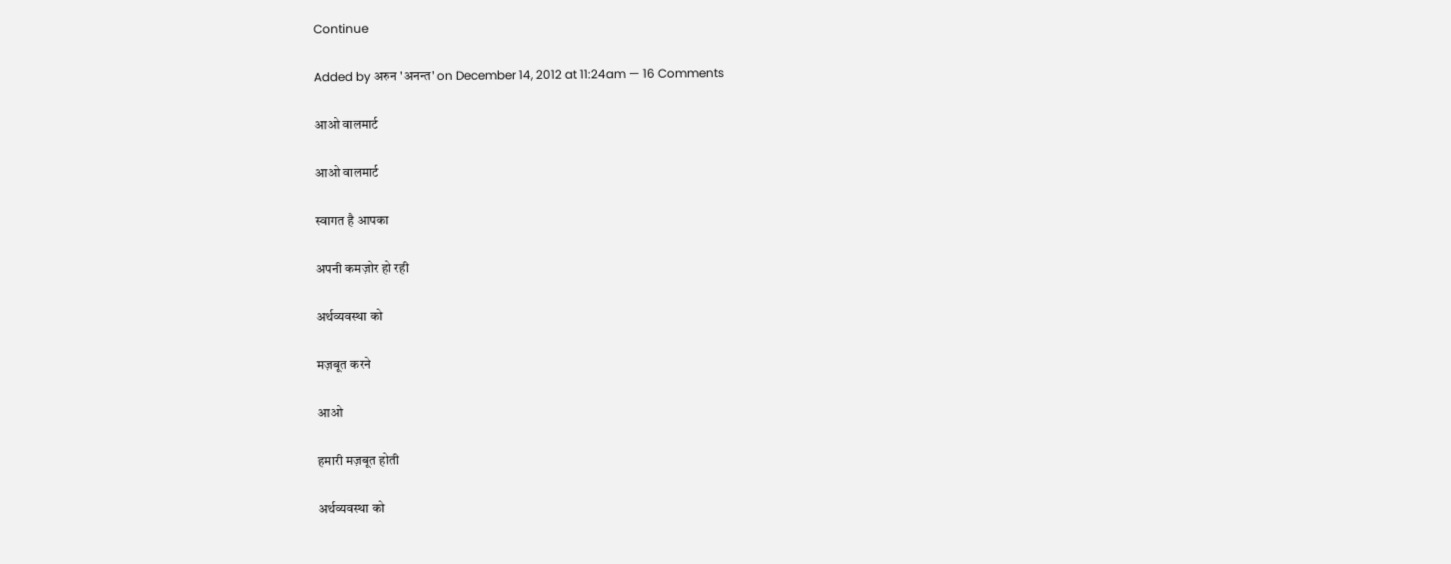Continue

Added by अरुन 'अनन्त' on December 14, 2012 at 11:24am — 16 Comments

आओ वालमार्ट

आओ वालमार्ट

स्वागत है आपका

अपनी कमज़ोर हो रही

अर्थव्यवस्था को

मज़बूत करने

आओ

हमारी मज़बूत होती

अर्थव्यवस्था को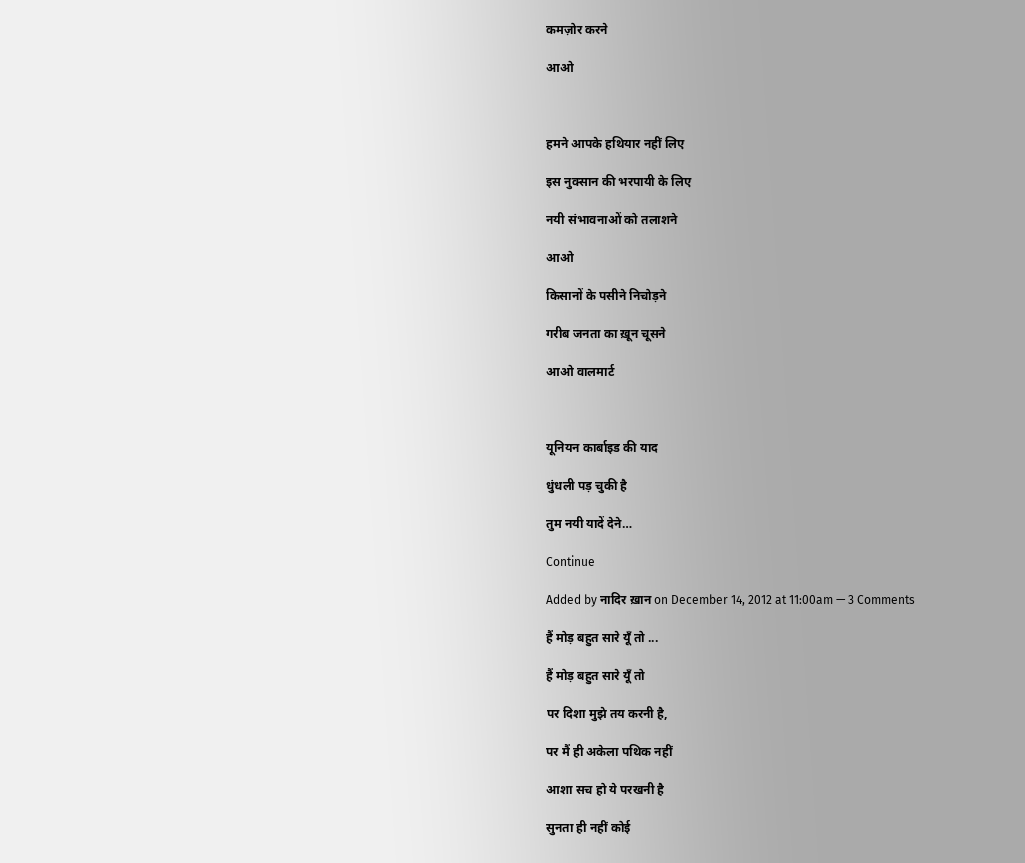कमज़ोर करने

आओ



हमने आपके हथियार नहीं लिए

इस नुक्सान की भरपायी के लिए

नयी संभावनाओं को तलाशने

आओ

किसानों के पसीने निचोड़ने

गरीब जनता का ख़ून चूसने

आओ वालमार्ट



यूनियन कार्बाइड की याद

धुंधली पड़ चुकी है

तुम नयी यादें देने…

Continue

Added by नादिर ख़ान on December 14, 2012 at 11:00am — 3 Comments

हैं मोड़ बहुत सारे यूँ तो ...

हैं मोड़ बहुत सारे यूँ तो

पर दिशा मुझे तय करनी है,

पर मैं ही अकेला पथिक नहीं

आशा सच हो ये परखनी है

सुनता ही नहीं कोई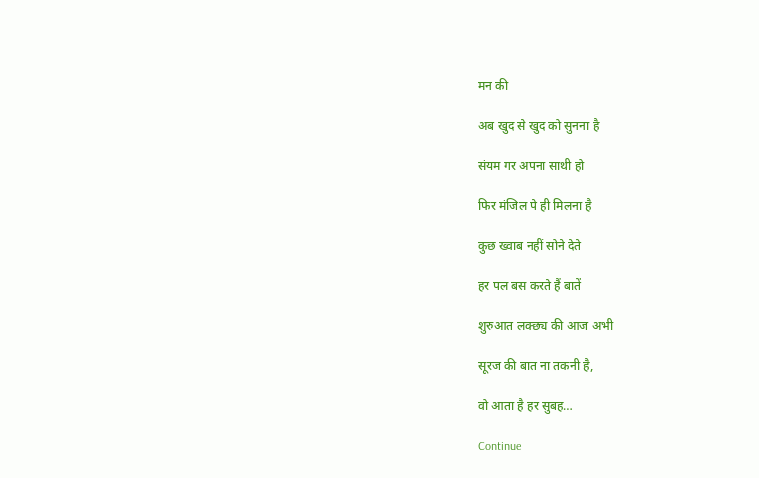मन की

अब खुद से खुद को सुनना है

संयम गर अपना साथी हो

फिर मंजिल पे ही मिलना है

कुछ ख्वाब नहीं सोने देते

हर पल बस करते हैं बातें

शुरुआत लक्छ्य की आज अभी

सूरज की बात ना तकनी है,

वो आता है हर सुबह…

Continue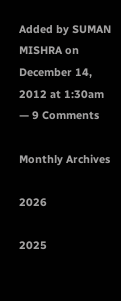Added by SUMAN MISHRA on December 14, 2012 at 1:30am — 9 Comments

Monthly Archives

2026

2025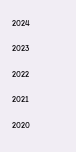2024

2023

2022

2021

2020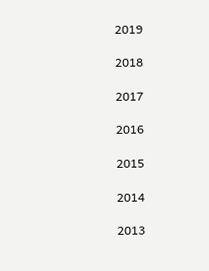2019

2018

2017

2016

2015

2014

2013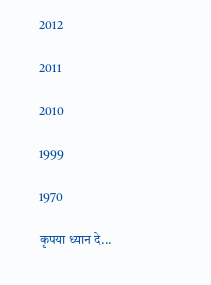2012

2011

2010

1999

1970

कृपया ध्यान दे...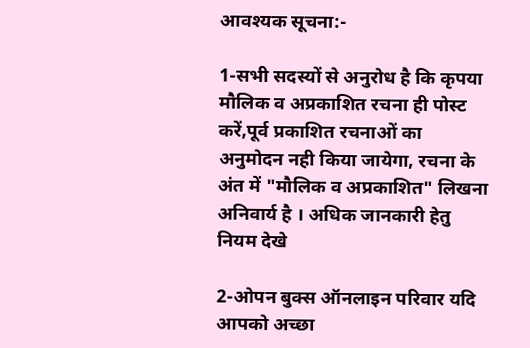आवश्यक सूचना:-

1-सभी सदस्यों से अनुरोध है कि कृपया मौलिक व अप्रकाशित रचना ही पोस्ट करें,पूर्व प्रकाशित रचनाओं का अनुमोदन नही किया जायेगा, रचना के अंत में "मौलिक व अप्रकाशित" लिखना अनिवार्य है । अधिक जानकारी हेतु नियम देखे

2-ओपन बुक्स ऑनलाइन परिवार यदि आपको अच्छा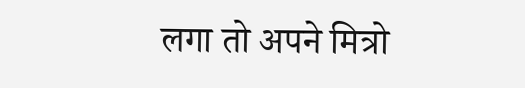लगा तो अपने मित्रो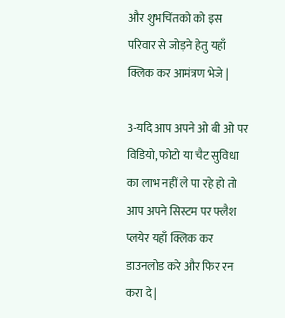और शुभचिंतको को इस परिवार से जोड़ने हेतु यहाँ क्लिक कर आमंत्रण भेजे |

3-यदि आप अपने ओ बी ओ पर विडियो, फोटो या चैट सुविधा का लाभ नहीं ले पा रहे हो तो आप अपने सिस्टम पर फ्लैश प्लयेर यहाँ क्लिक कर डाउनलोड करे और फिर रन करा दे |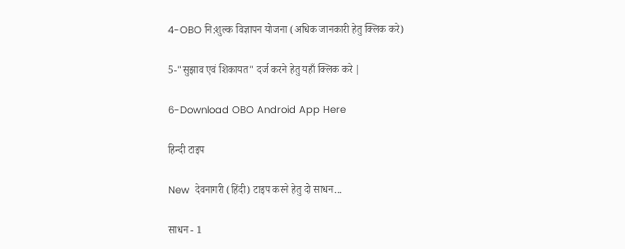4-OBO नि:शुल्क विज्ञापन योजना (अधिक जानकारी हेतु क्लिक करे)

5-"सुझाव एवं शिकायत" दर्ज करने हेतु यहाँ क्लिक करे |

6-Download OBO Android App Here

हिन्दी टाइप

New  देवनागरी (हिंदी) टाइप करने हेतु दो साधन...

साधन - 1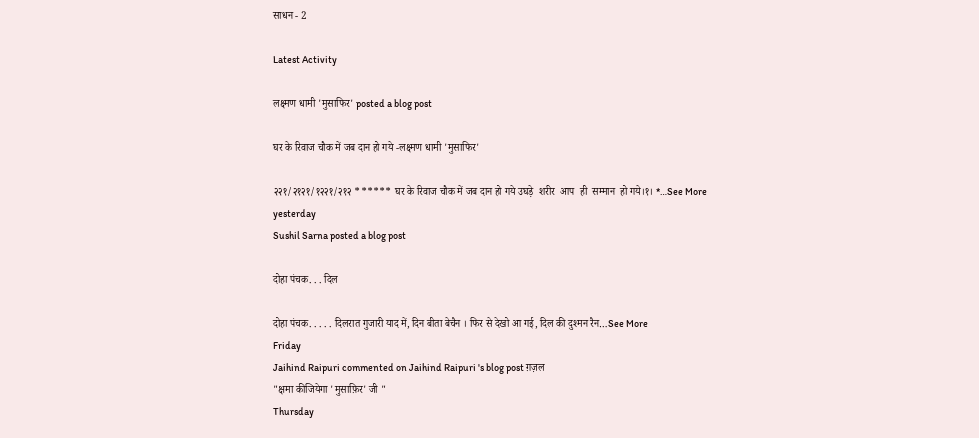साधन - 2

Latest Activity

लक्ष्मण धामी 'मुसाफिर' posted a blog post

घर के रिवाज चौक में जब दान हो गये -लक्ष्मण धामी 'मुसाफिर'

२२१/२१२१/१२२१/२१२ ****** घर के रिवाज चौक में जब दान हो गये उघड़े  शरीर  आप  ही  सम्मान  हो गये।१। *…See More
yesterday
Sushil Sarna posted a blog post

दोहा पंचक. . . दिल

दोहा पंचक. . . . . दिलरात गुजारी याद में, दिन बीता बेचैन । फिर से देखो आ गई, दिल की दुश्मन रैन…See More
Friday
Jaihind Raipuri commented on Jaihind Raipuri 's blog post ग़ज़ल
"क्षमा कीजियेगा 'मुसाफ़िर' जी "
Thursday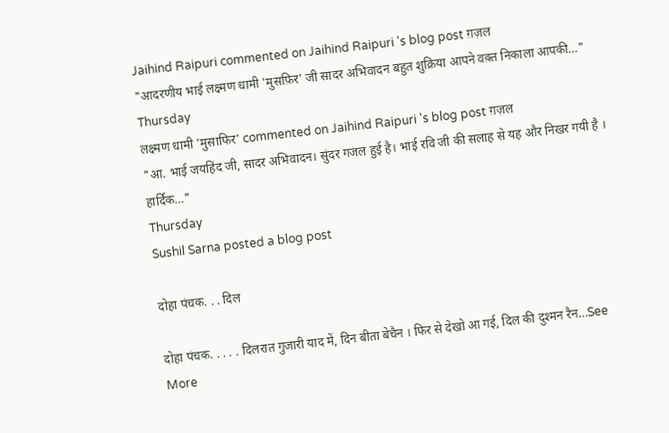Jaihind Raipuri commented on Jaihind Raipuri 's blog post ग़ज़ल
"आदरणीय भाई लक्ष्मण धामी 'मुसफ़िर' जी सादर अभिवादन बहुत शुक्रिया आपने वक़्त निकाला आपकी…"
Thursday
लक्ष्मण धामी 'मुसाफिर' commented on Jaihind Raipuri 's blog post ग़ज़ल
"आ. भाई जयहिंद जी, सादर अभिवादन। सुंदर गजल हुई है। भाई रवि जी की सलाह से यह और निखर गयी है । हार्दिक…"
Thursday
Sushil Sarna posted a blog post

दोहा पंचक. . . दिल

दोहा पंचक. . . . . दिलरात गुजारी याद में, दिन बीता बेचैन । फिर से देखो आ गई, दिल की दुश्मन रैन…See More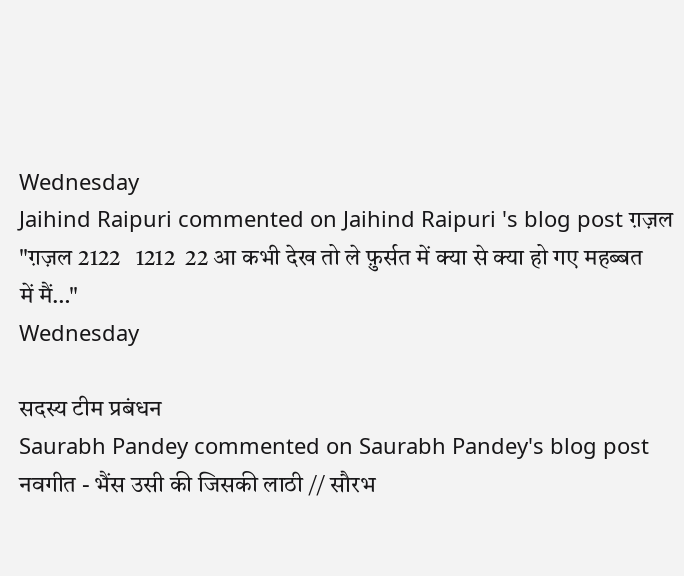Wednesday
Jaihind Raipuri commented on Jaihind Raipuri 's blog post ग़ज़ल
"ग़ज़ल 2122   1212  22 आ कभी देख तो ले फ़ुर्सत में क्या से क्या हो गए महब्बत में मैं…"
Wednesday

सदस्य टीम प्रबंधन
Saurabh Pandey commented on Saurabh Pandey's blog post नवगीत - भैंस उसी की जिसकी लाठी // सौरभ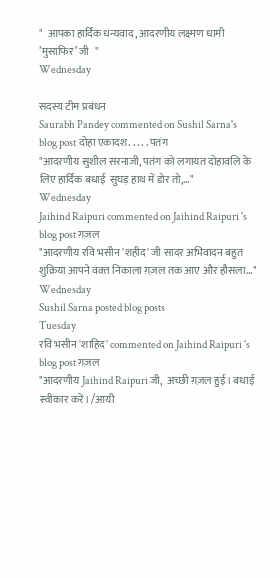"  आपका हार्दिक धन्यवाद, आदरणीय लक्ष्मण धामी ’मुसाफिर’ जी   "
Wednesday

सदस्य टीम प्रबंधन
Saurabh Pandey commented on Sushil Sarna's blog post दोहा एकादश. . . . . पतंग
"आदरणीय सुशील सरनाजी, पतंग को लगायत दोहावलि के लिए हार्दिक बधाई  सुघड़ हाथ में डोर तो,…"
Wednesday
Jaihind Raipuri commented on Jaihind Raipuri 's blog post ग़ज़ल
"आदरणीय रवि भसीन 'शहीद' जी सादर अभिवादन बहुत शुक्रिया आपने वक़्त निकाला ग़ज़ल तक आए और हौसला…"
Wednesday
Sushil Sarna posted blog posts
Tuesday
रवि भसीन 'शाहिद' commented on Jaihind Raipuri 's blog post ग़ज़ल
"आदरणीय Jaihind Raipuri जी,  अच्छी ग़ज़ल हुई। बधाई स्वीकार करें। /आयी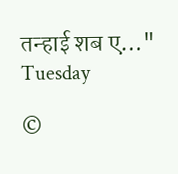तन्हाई शब ए…"
Tuesday

©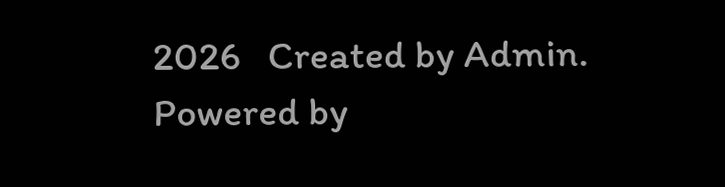2026   Created by Admin.   Powered by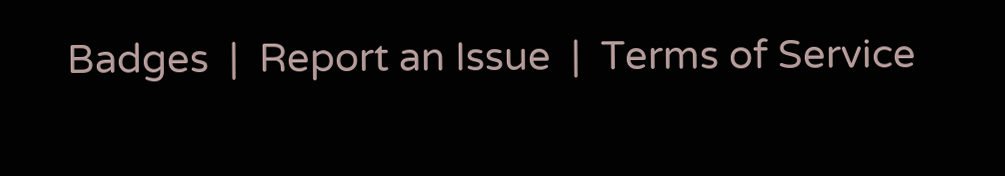Badges  |  Report an Issue  |  Terms of Service